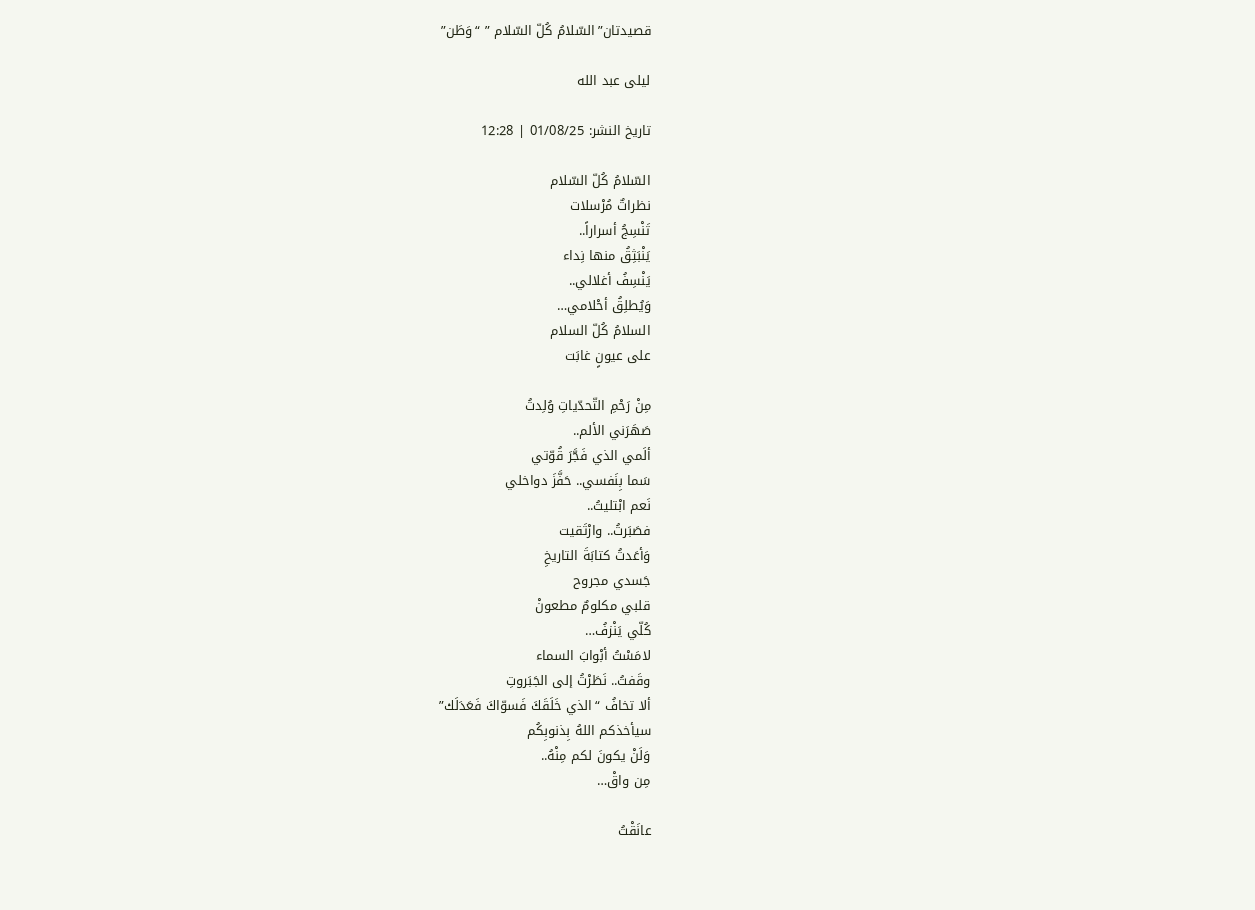قصيدتان”السّلامُ كُلّ السّلام ” “وَطَن”

ليلى عبد الله

تاريخ النشر: 01/08/25 | 12:28

السّلامُ كُلّ السّلام
نظراتٌ مُرْسلات
تَنْسِجُ أسراراً..
يَنْبَثِقُ منها نِداء
يَنْسِفُ أغلالي..
وَيُطلِقُ أحْلامي…
السلامُ كُلّ السلام
على عيونٍ غابَت

مِنْ رَحْمِ التّحدّياتِ وُلِدتُ
صَهَرَني الألم..
ألَمي الذي فَجَّرَ قُوّتي
سَما بِنَفسي.. حَفَّزَ دواخلي
نَعم ابْتليتُ..
فصَبَرتُ.. وارْتَقيت
وَأعَدتُ كتابَةَ التاريخِ
جَسدي مجروح
قلبي مكلومٌ مطعونْ
كُلّي يَنْزفُ…
لامَسْتُ أبْوابَ السماء
وقَفتُ.. نَطَرْتُ إلى الجَبَروتِ
ألا تخافُ “الذي خَلَقَكَ فَسوّاكَ فَعَدَلَك”
سيأخذكم اللهُ بِذنوبِكُم
وَلَنْ يكونَ لكم مِنْهُ..
مِن واقْ…

عانَقْتُ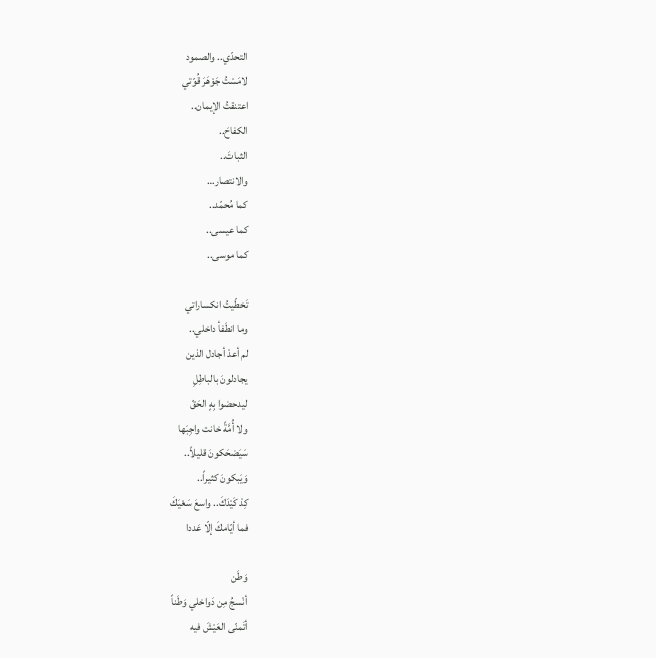التحدّي.. والصمود
لامَسْتُ جَوْهَرَ قُوّتي
اعتنقتُ الإيمان..
الكفاحَ..
الثباتَ..
والانتصار…
كما مُحمّد..
كما عيسى..
كما موسى..

تَخطّيتُ انكساراتي
وما انطَفأ داخلي..
لم أعدْ أجادل الذين
يجادلونَ بالباطِلِ
ليدحضوا بِهٍ الحَقّ
ولا أُمَّةً خانت واجِبَها
سَيَضحَكونَ قليلاً..
وَيَبكونَ كثيراً..
كِدْ كَيْدَكَ.. واسعَ سَعْيَكَ
فما أيّامكَ إلّا عَددا

وَطَن
أنْسجُ مِن دَواخلي وَطَناً
أتَمنّى العَيْشَ فيه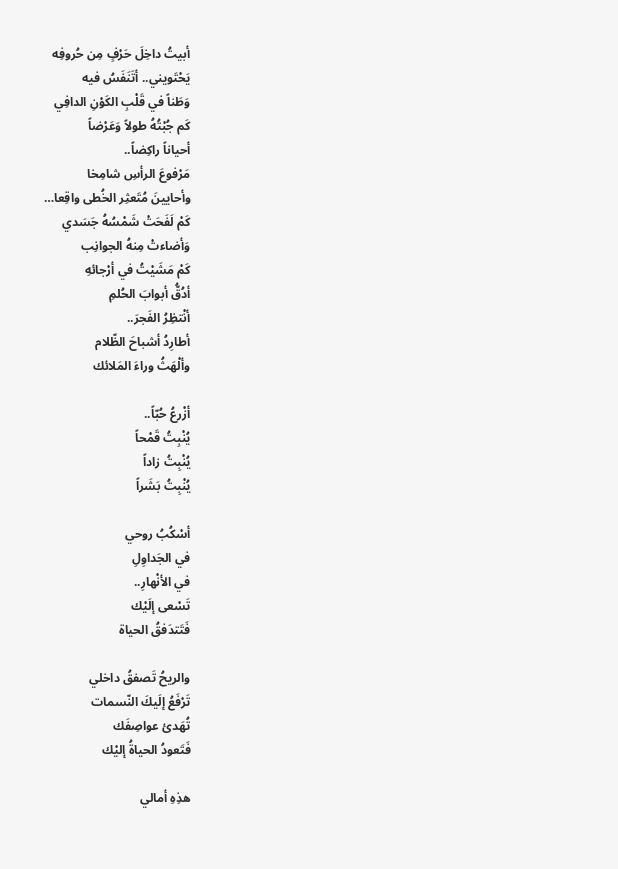أبيتُ داخِلَ حَرْفٍ مِن حُروفِه
يَحْتَويني.. أتَنَفَسُ فيه
وَطَناً في قَلْبِ الكَوْنِ الدافِي
كَم جُبْتُهُ طولاً وَعَرْضاً
أحياناً راكِضاً..
مَرْفوعَ الرأسِ شامِخا
وأحايينَ مُتَعثِر الخُطى واقِعا…
كَمْ لَفَحَتْ شَمْسُهُ جَسَدي
وَأضاءتْ مِنهُ الجوانِب
كَمْ مَشَيْتُ في أرْجائهِ
أدُقُّ أبوابَ الحُلمِ
أنْتظِرُ الفَجرَ..
أطارِدُ أشباحَ الظّلام
وألْهَثُ وراءَ المَلائك

أزْرعُ حُبّاً..
يُنْبِتُ قَمْحاً
يُنْبِتُ زاداً
يُنْبِتُ بَشَراً

أسْكُبُ روحي
في الجَداوِلِ
في الأنْهارِ..
تَسْعى إلَيْك
فَتَتدَفقُ الحياة

والريحُ تَصفقُ داخلي
تَرْفَعُ إلَيكَ النّسمات
تُهَدئ عواصِفَك
فَتَعودُ الحياةُ إليْك

هذِهِ أمالي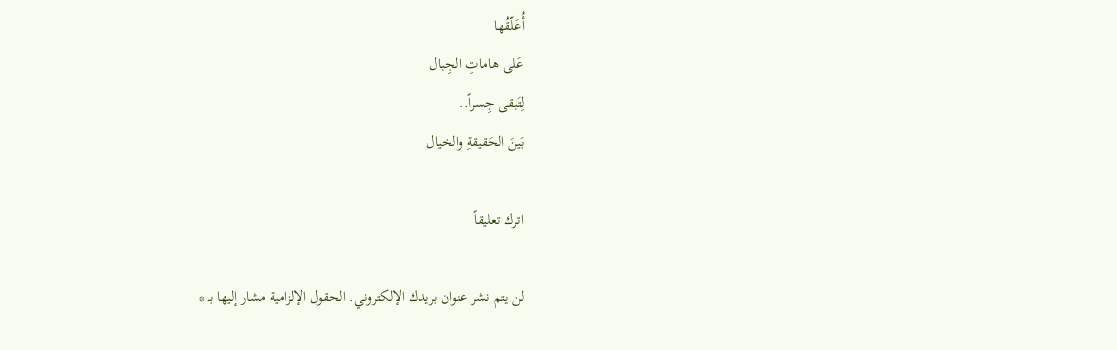أُعَلّقُها
عَلى هاماتِ الجِبال
لِتَبقى جِسراً..
بَينَ الحَقيقةِ والخيال

اترك تعليقاً

لن يتم نشر عنوان بريدك الإلكتروني. الحقول الإلزامية مشار إليها بـ *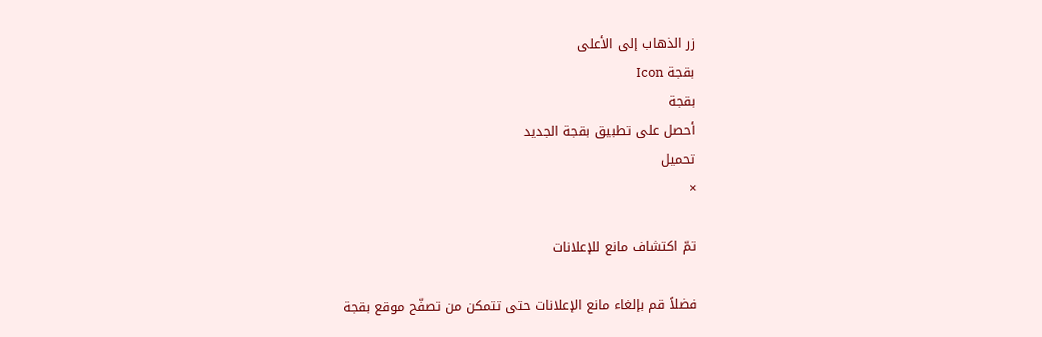زر الذهاب إلى الأعلى
بقجة Icon
بقجة
أحصل على تطبيق بقجة الجديد
تحميل
×

تمّ اكتشاف مانع للإعلانات

فضلاً قم بإلغاء مانع الإعلانات حتى تتمكن من تصفّح موقع بقجة